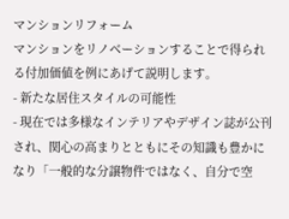マンションリフォーム
マンションをリノベーションすることで得られる付加価値を例にあげて説明します。
- 新たな居住スタイルの可能性
- 現在では多様なインテリアやデザイン誌が公刊され、関心の高まりとともにその知識も豊かになり「一般的な分譲物件ではなく、自分で空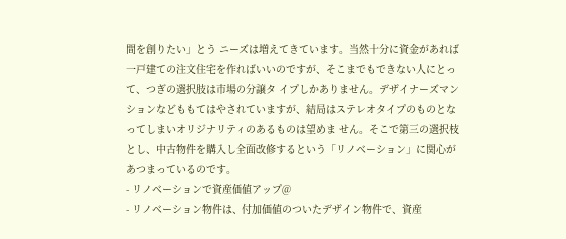間を創りたい」とう ニーズは増えてきています。当然十分に資金があれば一戸建ての注文住宅を作ればいいのですが、そこまでもできない人にとって、つぎの選択肢は市場の分譲タ イプしかありません。デザイナーズマンションなどももてはやされていますが、結局はステレオタイプのものとなってしまいオリジナリティのあるものは望めま せん。そこで第三の選択枝とし、中古物件を購入し全面改修するという「リノベーション」に関心があつまっているのです。
- リノベーションで資産価値アップ@
- リノベーション物件は、付加価値のついたデザイン物件で、資産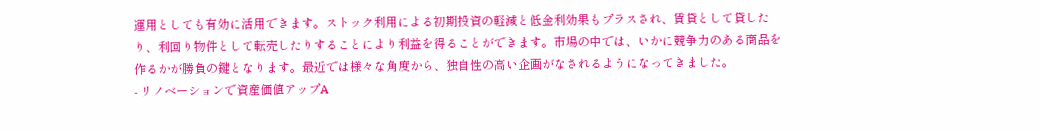運用としても有効に活用できます。ストック利用による初期投資の軽減と低金利効果もプラスされ、賃貸として貸したり、利回り物件として転売したりすることにより利益を得ることができます。市場の中では、いかに競争力のある商品を作るかが勝負の鍵となります。最近では様々な角度から、独自性の高い企画がなされるようになってきました。
- リノベーションで資産価値アップA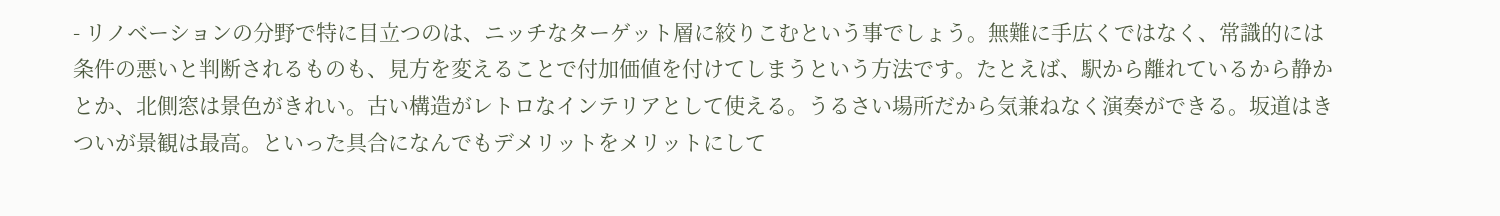- リノベーションの分野で特に目立つのは、ニッチなターゲット層に絞りこむという事でしょう。無難に手広くではなく、常識的には条件の悪いと判断されるものも、見方を変えることで付加価値を付けてしまうという方法です。たとえば、駅から離れているから静かとか、北側窓は景色がきれい。古い構造がレトロなインテリアとして使える。うるさい場所だから気兼ねなく演奏ができる。坂道はきついが景観は最高。といった具合になんでもデメリットをメリットにして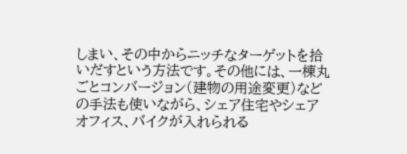しまい、その中からニッチなターゲットを拾いだすという方法です。その他には、一棟丸ごとコンバージョン(建物の用途変更)などの手法も使いながら、シェア住宅やシェアオフィス、バイクが入れられる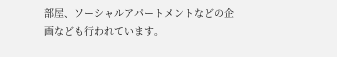部屋、ソーシャルアパートメントなどの企画なども行われています。